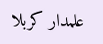علمدار کربلا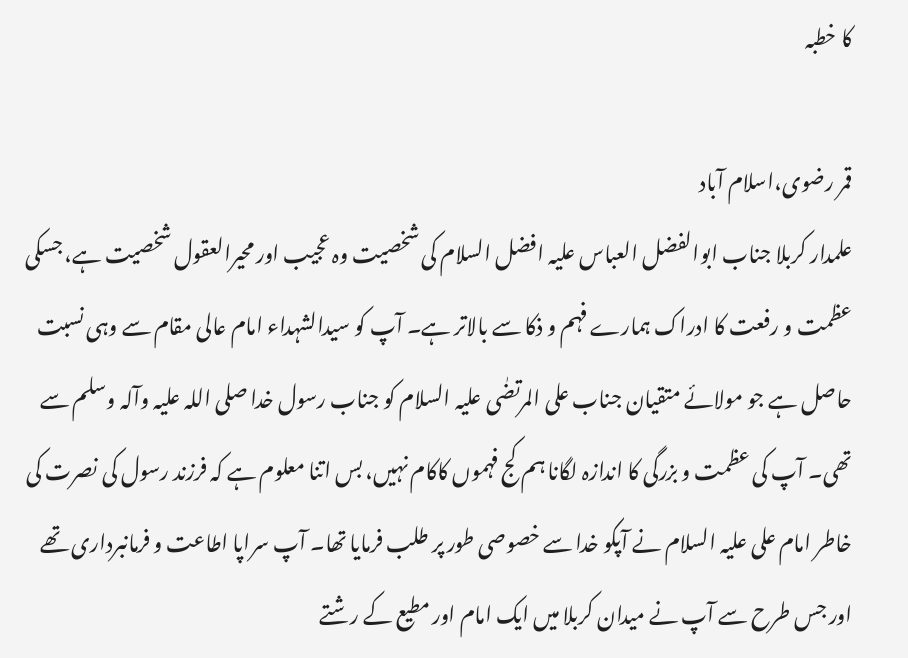کا خطبہ

قمر رضوی،اسلام آباد
علمدار کربلا جناب ابوالفضل العباس علیہ افضل السلام کی شخصیت وہ عجیب اور محیرالعقول شخصیت ہے، جسکی عظمت و رفعت کا ادراک ہمارے فہم و ذکا سے بالاتر ہے۔ آپ کو سیدالشہداء امام عالی مقام سے وہی نسبت حاصل ہے جو مولائے متقیان جناب علی المرتضٰی علیہ السلام کو جناب رسول خدا صلی اللہ علیہ وآلہ وسلم سے تھی۔ آپ کی عظمت و بزرگی کا اندازہ لگانا ہم کج فہموں کاکام نہیں، بس اتنا معلوم ہے کہ فرزند رسول کی نصرت کی خاطر امام علی علیہ السلام نے آپکو خدا سے خصوصی طور پر طلب فرمایا تھا۔ آپ سراپا اطاعت و فرمانبرداری تھے اور جس طرح سے آپ نے میدان کربلا میں ایک امام اور مطیع کے رشتے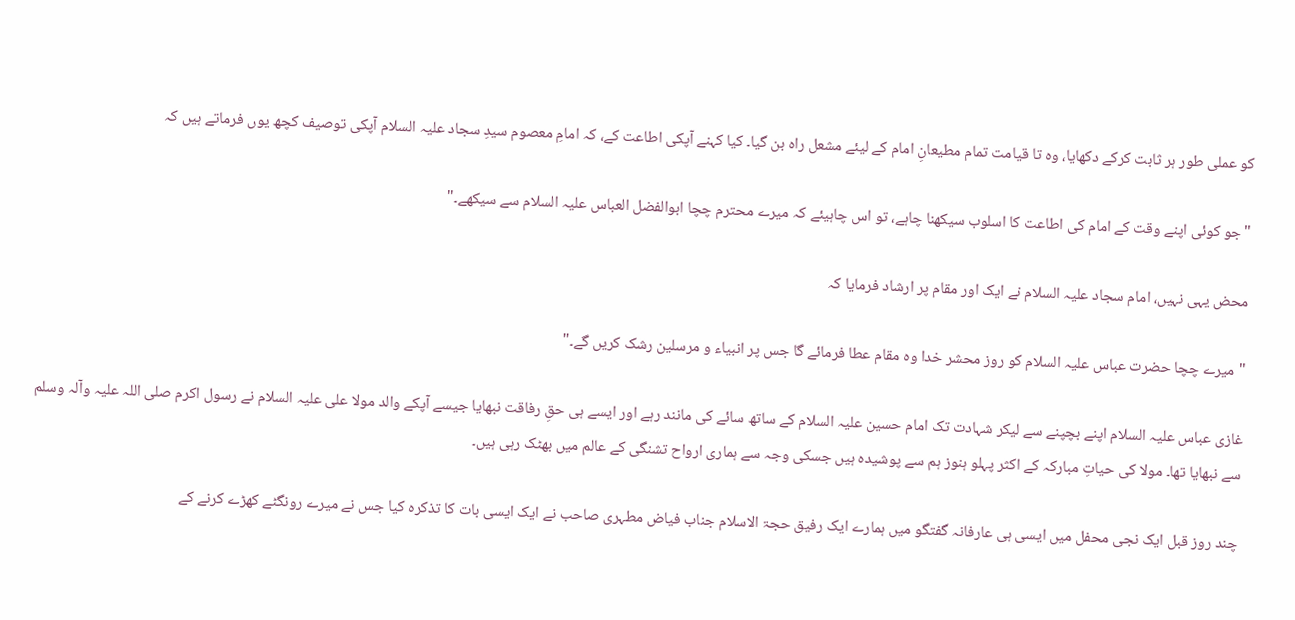کو عملی طور ہر ثابت کرکے دکھایا، وہ تا قیامت تمام مطیعانِ امام کے لیئے مشعل راہ بن گیا۔ کیا کہنے آپکی اطاعت کے، کہ امامِ معصوم سیدِ سجاد علیہ السلام آپکی توصیف کچھ یوں فرماتے ہیں کہ

"جو کوئی اپنے وقت کے امام کی اطاعت کا اسلوب سیکھنا چاہے، تو اس چاہیئے کہ میرے محترم چچا ابوالفضل العباس علیہ السلام سے سیکھے۔"

محض یہی نہیں، امام سجاد علیہ السلام نے ایک اور مقام پر ارشاد فرمایا کہ

"میرے چچا حضرت عباس علیہ السلام کو روز محشر خدا وہ مقام عطا فرمائے گا جس پر انبیاء و مرسلین رشک کریں گے۔"

غازی عباس علیہ السلام اپنے بچپنے سے لیکر شہادت تک امام حسین علیہ السلام کے ساتھ سائے کی مانند رہے اور ایسے ہی حقِ رفاقت نبھایا جیسے آپکے والد مولا علی علیہ السلام نے رسول اکرم صلی اللہ علیہ وآلہ وسلم سے نبھایا تھا۔ مولا کی حیاتِ مبارکہ کے اکثر پہلو ہنوز ہم سے پوشیدہ ہیں جسکی وجہ سے ہماری ارواح تشنگی کے عالم میں بھٹک رہی ہیں۔

چند روز قبل ایک نجی محفل میں ایسی ہی عارفانہ گفتگو میں ہمارے ایک رفیق حجۃ الاسلام جناب فیاض مطہری صاحب نے ایک ایسی بات کا تذکرہ کیا جس نے میرے رونگٹے کھڑے کرنے کے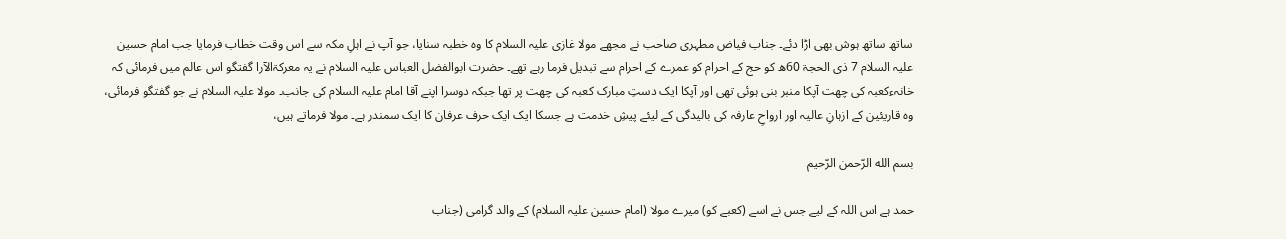ساتھ ساتھ ہوش بھی اڑا دئے۔ جناب فیاض مطہری صاحب نے مجھے مولا غازی علیہ السلام کا وہ خطبہ سنایا، جو آپ نے اہلِ مکہ سے اس وقت خطاب فرمایا جب امام حسین علیہ السلام 7 ذی الحجۃ 60ھ کو حج کے احرام کو عمرے کے احرام سے تبدیل فرما رہے تھے۔ حضرت ابوالفضل العباس علیہ السلام نے یہ معرکۃالآرا گفتگو اس عالم میں فرمائی کہ خانہءکعبہ کی چھت آپکا منبر بنی ہوئی تھی اور آپکا ایک دستِ مبارک کعبہ کی چھت پر تھا جبکہ دوسرا اپنے آقا امام علیہ السلام کی جانب۔ مولا علیہ السلام نے جو گفتگو فرمائی، وہ قاریئین کے ازہانِ عالیہ اور ارواحِ عارفہ کی بالیدگی کے لیئے پیشِ خدمت ہے جسکا ایک ایک حرف عرفان کا ایک سمندر ہے۔ مولا فرماتے ہیں،

بسم الله الرّحمن الرّحیم

حمد ہے اس اللہ کے لیے جس نے اسے (کعبے کو) میرے مولا (امام حسین علیہ السلام) کے والد گرامی (جناب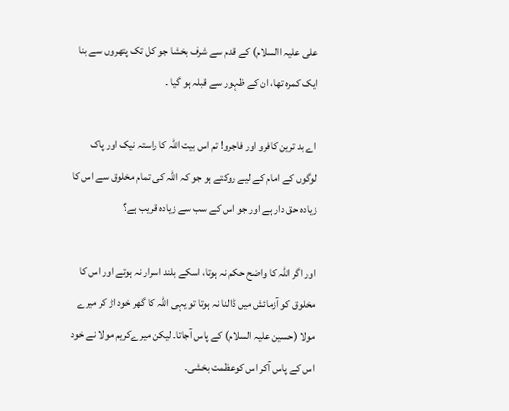علی علیہ االسلام) کے قدم سے شرف بخشا جو کل تک پتھروں سے بنا ایک کمرہ تھا، ان کے ظہور سے قبلہ ہو گیا ۔

اے بد ترین کافرو اور فاجرو! تم اس بیت اللہ کا راستہ نیک اور پاک لوگوں کے امام کے لیے روکتے ہو جو کہ اللہ کی تمام مخلوق سے اس کا زیادہ حق دار ہے اور جو اس کے سب سے زیادہ قریب ہے؟

اور اگر اللہ کا واضح حکم نہ ہوتا، اسکے بلند اسرار نہ ہوتے اور اس کا مخلوق کو آزمائش میں ڈالنا نہ ہوتا تو یہی اللہ کا گھر خود اڑ کر میرے مولا (حسین علیہ السلام) کے پاس آجاتا۔ لیکن میرےکریم مولا نے خود اس کے پاس آکر اس کوعظمت بخشی۔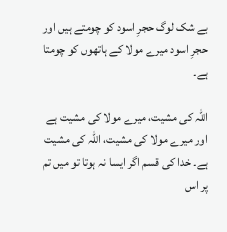بے شک لوگ حجرِ اسود کو چومتے ہیں اور حجرِ اسود میرے مولا کے ہاتھوں کو چومتا ہے۔

اللہ کی مشیت، میرے مولا کی مشیت ہے اور میرے مولا کی مشیت، اللہ کی مشیت ہے۔ خدا کی قسم اگر ایسا نہ ہوتا تو میں تم پر اس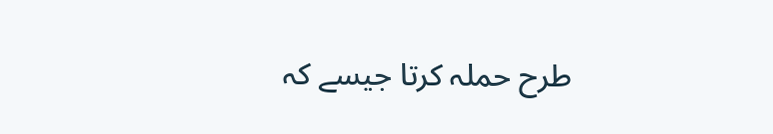طرح حملہ کرتا جیسے کہ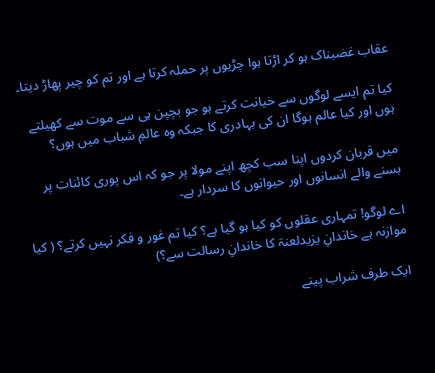عقاب غضبناک ہو کر اڑتا ہوا چڑیوں پر حملہ کرتا ہے اور تم کو چیر پھاڑ دیتا۔

کیا تم ایسے لوگوں سے خیانت کرتے ہو جو بچپن ہی سے موت سے کھیلتے ہوں اور کیا عالم ہوگا ان کی بہادری کا جبکہ وہ عالمِ شباب میں ہوں؟

میں قربان کردوں اپنا سب کچھ اپنے مولا پر جو کہ اس پوری کائنات پر بسنے والے انسانوں اور حیوانوں کا سردار ہے۔

اے لوگو! تمہاری عقلوں کو کیا ہو گیا ہے؟ کیا تم غور و فکر نہیں کرتے؟ ( کیا موازنہ ہے خاندانِ یزیدلعنۃ کا خاندانِ رسالت سے؟)

ایک طرف شراب پینے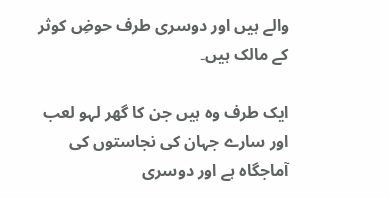والے ہیں اور دوسری طرف حوضِ کوثر کے مالک ہیں۔

ایک طرف وہ ہیں جن کا گھر لہو لعب اور سارے جہان کی نجاستوں کی آماجگاہ ہے اور دوسری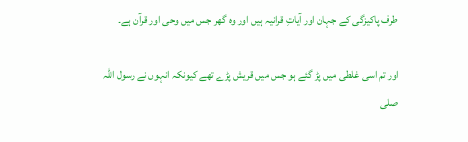طرف پاکیزگی کے جہان اور آیاتِ قرانیہ ہیں اور وہ گھر جس میں وحی اور قرآن ہے۔

اور تم اسی غلطی میں پڑ گئے ہو جس میں قریش پڑے تھے کیونکہ انہوں نے رسول اللہ صلی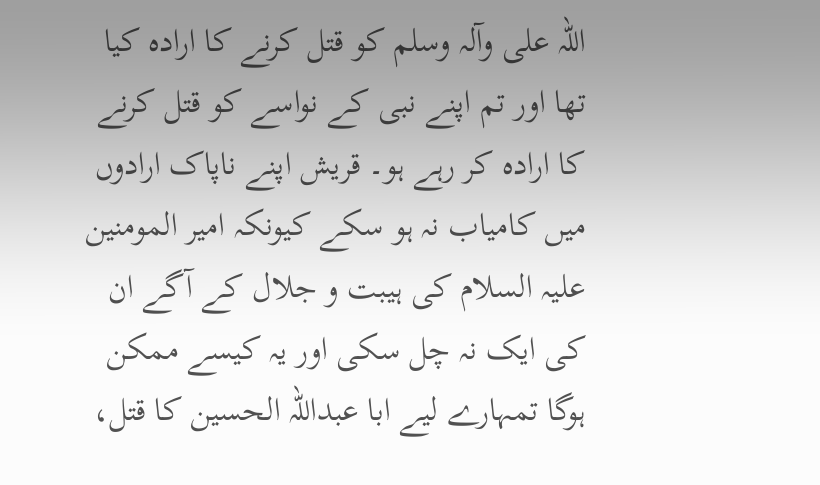اللہ علی وآلہ وسلم کو قتل کرنے کا ارادہ کیا تھا اور تم اپنے نبی کے نواسے کو قتل کرنے کا ارادہ کر رہے ہو۔ قریش اپنے ناپاک ارادوں میں کامیاب نہ ہو سکے کیونکہ امیر المومنین علیہ السلام کی ہیبت و جلال کے آگے ان کی ایک نہ چل سکی اور یہ کیسے ممکن ہوگا تمہارے لیے ابا عبداللہ الحسین کا قتل،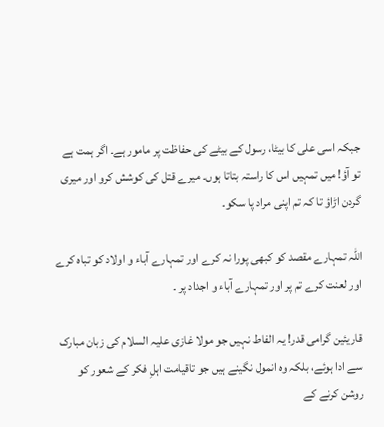جبکہ اسی علی کا بیٹا، رسول کے بیٹے کی حفاظت پر مامور ہے۔ اگر ہمت ہے تو آؤ! میں تمہیں اس کا راستہ بتاتا ہوں۔ میرے قتل کی کوشش کرو اور میری گردن اڑاؤ تا کہ تم اپنی مراد پا سکو۔

اللہ تمہارے مقصد کو کبھی پورا نہ کرے اور تمہارے آباء و اولاد کو تباہ کرے اور لعنت کرے تم پر اور تمہارے آباء و اجداد پر ۔

قاریئین گرامی قدر! یہ الفاط نہیں جو مولا غازی علیہ السلام کی زبان مبارک سے ادا ہوئے، بلکہ وہ انمول نگینے ہیں جو تاقیامت اہلِ فکر کے شعور کو روشن کرنے کے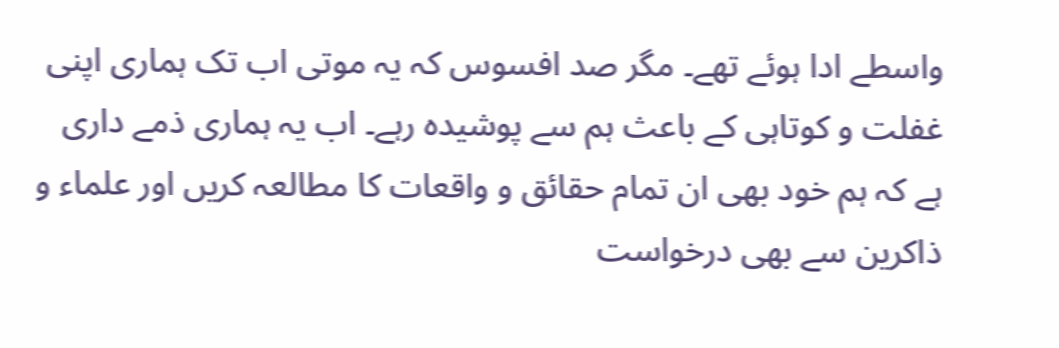واسطے ادا ہوئے تھے۔ مگر صد افسوس کہ یہ موتی اب تک ہماری اپنی غفلت و کوتاہی کے باعث ہم سے پوشیدہ رہے۔ اب یہ ہماری ذمے داری ہے کہ ہم خود بھی ان تمام حقائق و واقعات کا مطالعہ کریں اور علماء و ذاکرین سے بھی درخواست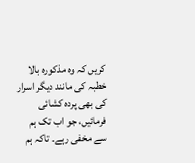کریں کہ وہ مذکورہ بالا خطبہ کی مانند دیگر اسرار کی بھی پردہ کشائی فرمائیں، جو اب تک ہم سے مخفی رہے۔ تاکہ ہم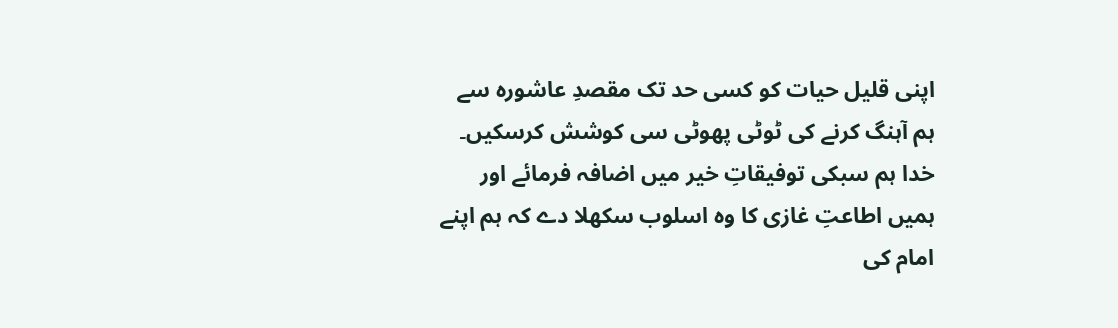اپنی قلیل حیات کو کسی حد تک مقصدِ عاشورہ سے ہم آہنگ کرنے کی ٹوٹی پھوٹی سی کوشش کرسکیں۔ خدا ہم سبکی توفیقاتِ خیر میں اضافہ فرمائے اور ہمیں اطاعتِ غازی کا وہ اسلوب سکھلا دے کہ ہم اپنے امام کی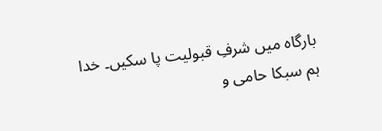بارگاہ میں شرفِ قبولیت پا سکیں۔ خدا ہم سبکا حامی و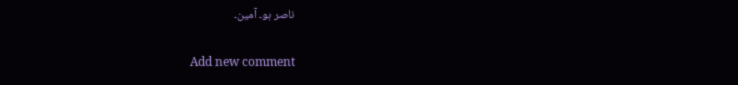ناصر ہو۔ آمین۔

Add new comment